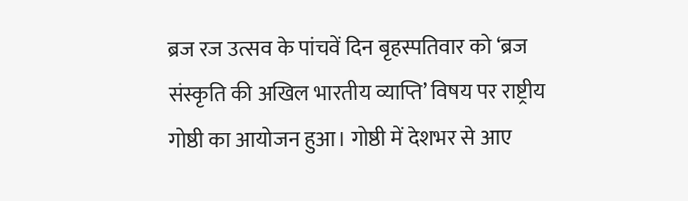ब्रज रज उत्सव के पांचवें दिन बृहस्पतिवार को ‘ब्रज संस्कृति की अखिल भारतीय व्याप्ति’ विषय पर राष्ट्रीय गोष्ठी का आयोजन हुआ। गोष्ठी में देशभर से आए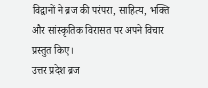विद्वानों ने ब्रज की परंपरा, साहित्य, भक्ति और सांस्कृतिक विरासत पर अपने विचार प्रस्तुत किए।
उत्तर प्रदेश ब्रज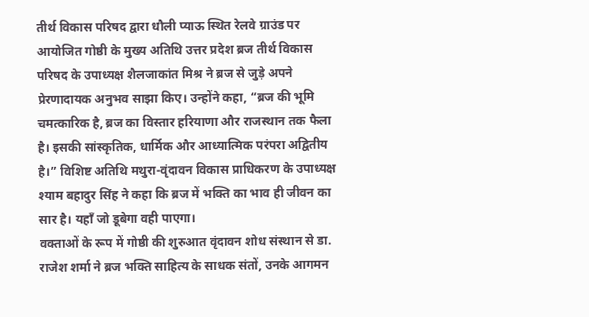तीर्थ विकास परिषद द्वारा धौली प्याऊ स्थित रेलवे ग्राउंड पर आयोजित गोष्ठी के मुख्य अतिथि उत्तर प्रदेश ब्रज तीर्थ विकास परिषद के उपाध्यक्ष शैलजाकांत मिश्र ने ब्रज से जुड़े अपने प्रेरणादायक अनुभव साझा किए। उन्होंने कहा, “ब्रज की भूमि चमत्कारिक है, ब्रज का विस्तार हरियाणा और राजस्थान तक फैला है। इसकी सांस्कृतिक, धार्मिक और आध्यात्मिक परंपरा अद्वितीय है।” विशिष्ट अतिथि मथुरा-वृंदावन विकास प्राधिकरण के उपाध्यक्ष श्याम बहादुर सिंह ने कहा कि ब्रज में भक्ति का भाव ही जीवन का सार है। यहाँ जो डूबेगा वही पाएगा।
वक्ताओं के रूप में गोष्ठी की शुरुआत वृंदावन शोध संस्थान से डा. राजेश शर्मा ने ब्रज भक्ति साहित्य के साधक संतों, उनके आगमन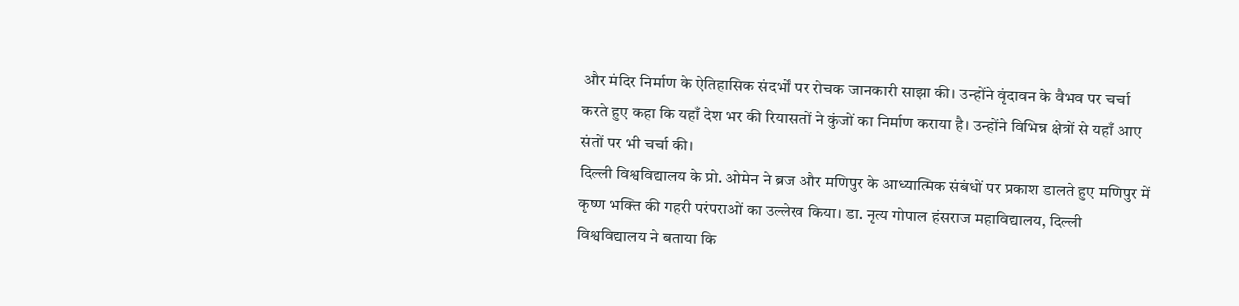और मंदिर निर्माण के ऐतिहासिक संदर्भों पर रोचक जानकारी साझा की। उन्होंने वृंदावन के वैभव पर चर्चा करते हुए कहा कि यहाँ देश भर की रियासतों ने कुंजों का निर्माण कराया है। उन्होंने विभिन्न क्षेत्रों से यहाँ आए संतों पर भी चर्चा की।
दिल्ली विश्वविद्यालय के प्रो. ओमेन ने ब्रज और मणिपुर के आध्यात्मिक संबंधों पर प्रकाश डालते हुए मणिपुर में कृष्ण भक्ति की गहरी परंपराओं का उल्लेख किया। डा. नृत्य गोपाल हंसराज महाविद्यालय, दिल्ली विश्वविद्यालय ने बताया कि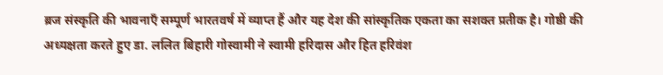ब्रज संस्कृति की भावनाएँ सम्पूर्ण भारतवर्ष में व्याप्त हैं और यह देश की सांस्कृतिक एकता का सशक्त प्रतीक है। गोष्ठी की अध्यक्षता करते हुए डा. ललित बिहारी गोस्वामी ने स्वामी हरिदास और हित हरिवंश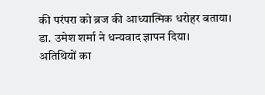की परंपरा को ब्रज की आध्यात्मिक धरोहर बताया। डा. उमेश शर्मा ने धन्यवाद ज्ञापन दिया।
अतिथियों का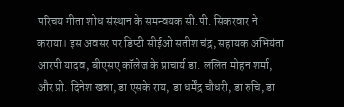परिचय गीता शोध संस्थान के समन्वयक सी.पी. सिकरवार ने कराया। इस अवसर पर डिप्टी सीईओ सतीश चंद्र, सहायक अभियंता आरपी यादव, बीएसए कॉलेज के प्राचार्य डा. ललित मोहन शर्मा, और प्रो. दिनेश खन्ना, डा एसके राय, डा धर्मेंद्र चौधरी, डा रुचि, डा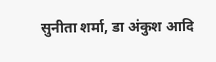सुनीता शर्मा, डा अंकुश आदि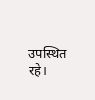उपस्थित रहे।